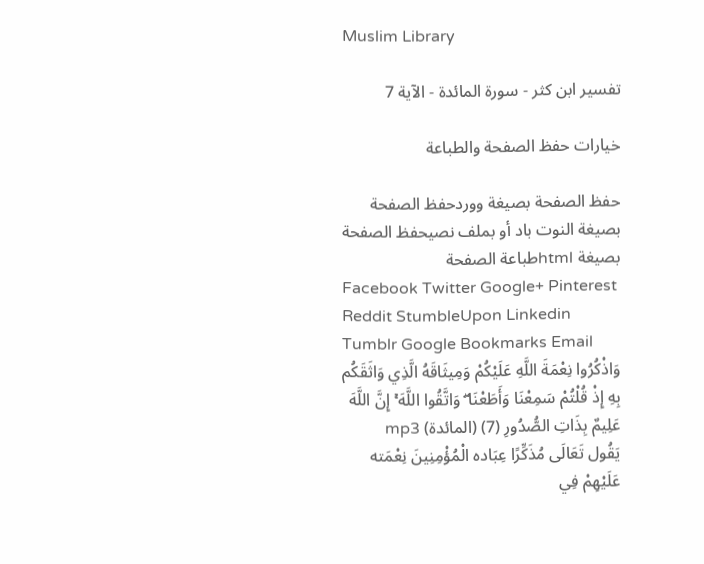Muslim Library

تفسير ابن كثر - سورة المائدة - الآية 7

خيارات حفظ الصفحة والطباعة

حفظ الصفحة بصيغة ووردحفظ الصفحة بصيغة النوت باد أو بملف نصيحفظ الصفحة بصيغة htmlطباعة الصفحة
Facebook Twitter Google+ Pinterest Reddit StumbleUpon Linkedin Tumblr Google Bookmarks Email
وَاذْكُرُوا نِعْمَةَ اللَّهِ عَلَيْكُمْ وَمِيثَاقَهُ الَّذِي وَاثَقَكُم بِهِ إِذْ قُلْتُمْ سَمِعْنَا وَأَطَعْنَا ۖ وَاتَّقُوا اللَّهَ ۚ إِنَّ اللَّهَ عَلِيمٌ بِذَاتِ الصُّدُورِ (7) (المائدة) mp3
يَقُول تَعَالَى مُذَكِّرًا عِبَاده الْمُؤْمِنِينَ نِعْمَته عَلَيْهِمْ فِي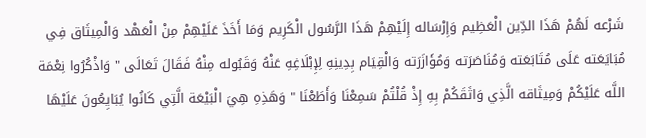شَرْعه لَهُمْ هَذَا الدِّين الْعَظِيم وَإِرْسَاله إِلَيْهِمْ هَذَا الرَّسُول الْكَرِيم وَمَا أَخَذَ عَلَيْهِمْ مِنْ الْعَهْد وَالْمِيثَاق فِي مُبَايَعَته عَلَى مُتَابَعَته وَمُنَاصَرَته وَمُؤَازَرَته وَالْقِيَام بِدِينِهِ لِإِبْلَاغِهِ عَنْهُ وَقَبُوله مِنْهُ فَقَالَ تَعَالَى " وَاذْكُرُوا نِعْمَة اللَّه عَلَيْكُمْ وَمِيثَاقه الَّذِي وَاثَقَكُمْ بِهِ إِذْ قُلْتُمْ سَمِعْنَا وَأَطَعْنَا " وَهَذِهِ هِيَ الْبَيْعَة الَّتِي كَانُوا يُبَايِعُونَ عَلَيْهَا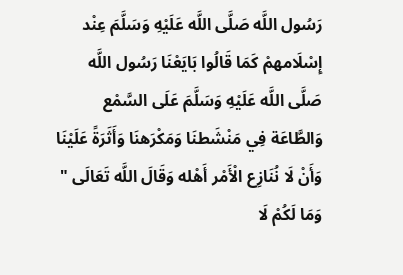رَسُول اللَّه صَلَّى اللَّه عَلَيْهِ وَسَلَّمَ عِنْد إِسْلَامهمْ كَمَا قَالُوا بَايَعْنَا رَسُول اللَّه صَلَّى اللَّه عَلَيْهِ وَسَلَّمَ عَلَى السَّمْع وَالطَّاعَة فِي مَنْشَطنَا وَمَكْرَهنَا وَأَثَرَةً عَلَيْنَا وَأَنْ لَا نُنَازِع الْأَمْر أَهْله وَقَالَ اللَّه تَعَالَى " وَمَا لَكُمْ لَا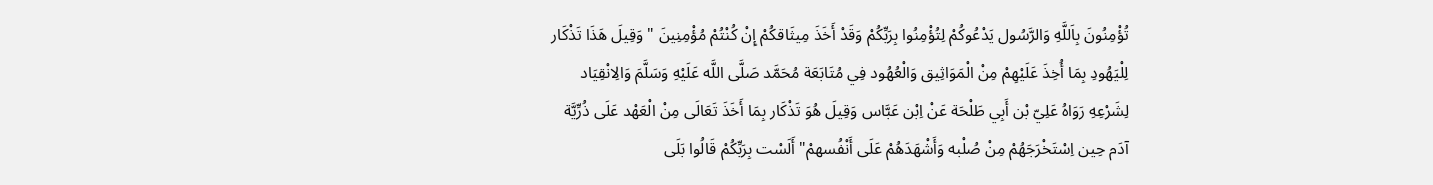تُؤْمِنُونَ بِاَللَّهِ وَالرَّسُول يَدْعُوكُمْ لِتُؤْمِنُوا بِرَبِّكُمْ وَقَدْ أَخَذَ مِيثَاقكُمْ إِنْ كُنْتُمْ مُؤْمِنِينَ " وَقِيلَ هَذَا تَذْكَار لِلْيَهُودِ بِمَا أُخِذَ عَلَيْهِمْ مِنْ الْمَوَاثِيق وَالْعُهُود فِي مُتَابَعَة مُحَمَّد صَلَّى اللَّه عَلَيْهِ وَسَلَّمَ وَالِانْقِيَاد لِشَرْعِهِ رَوَاهُ عَلِيّ بْن أَبِي طَلْحَة عَنْ اِبْن عَبَّاس وَقِيلَ هُوَ تَذْكَار بِمَا أَخَذَ تَعَالَى مِنْ الْعَهْد عَلَى ذُرِّيَّة آدَم حِين اِسْتَخْرَجَهُمْ مِنْ صُلْبه وَأَشْهَدَهُمْ عَلَى أَنْفُسهمْ" أَلَسْت بِرَبِّكُمْ قَالُوا بَلَى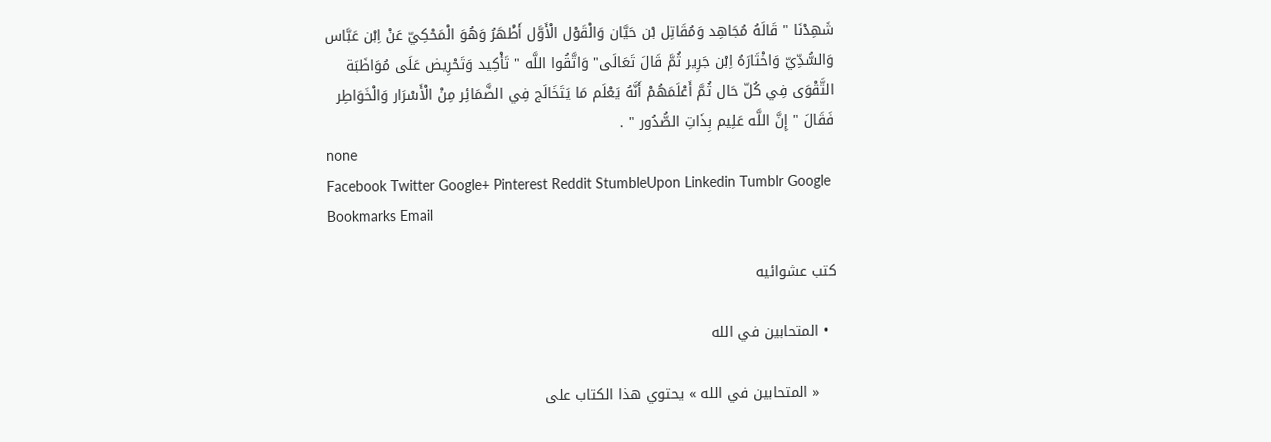شَهِدْنَا " قَالَهُ مُجَاهِد وَمُقَاتِل بْن حَيَّان وَالْقَوْل الْأَوَّل أَظْهَرُ وَهُوَ الْمَحْكِيّ عَنْ اِبْن عَبَّاس وَالسُّدِّيّ وَاخْتَارَهُ اِبْن جَرِير ثُمَّ قَالَ تَعَالَى" وَاتَّقُوا اللَّه " تَأْكِيد وَتَحْرِيض عَلَى مُوَاظَبَة التَّقْوَى فِي كُلّ حَال ثُمَّ أَعْلَمَهُمْ أَنَّهُ يَعْلَم مَا يَتَخَالَج فِي الضَّمَائِر مِنْ الْأَسْرَار وَالْخَوَاطِر فَقَالَ " إِنَّ اللَّه عَلِيم بِذَاتِ الصُّدُور " .
none
Facebook Twitter Google+ Pinterest Reddit StumbleUpon Linkedin Tumblr Google Bookmarks Email

كتب عشوائيه

  • المتحابين في الله

    « المتحابين في الله » يحتوي هذا الكتاب على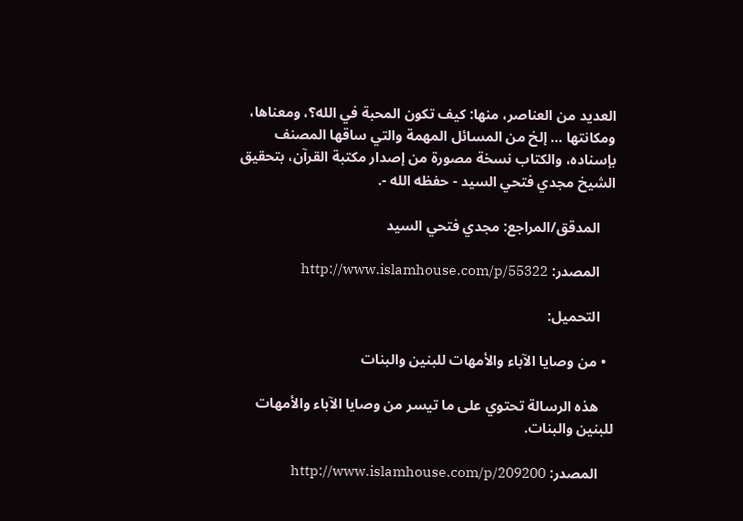العديد من العناصر، منها: كيف تكون المحبة في الله؟، ومعناها، ومكانتها ... إلخ من المسائل المهمة والتي ساقها المصنف بإسناده، والكتاب نسخة مصورة من إصدار مكتبة القرآن، بتحقيق الشيخ مجدي فتحي السيد - حفظه الله -.

    المدقق/المراجع: مجدي فتحي السيد

    المصدر: http://www.islamhouse.com/p/55322

    التحميل:

  • من وصايا الآباء والأمهات للبنين والبنات

    هذه الرسالة تحتوي على ما تيسر من وصايا الآباء والأمهات للبنين والبنات.

    المصدر: http://www.islamhouse.com/p/209200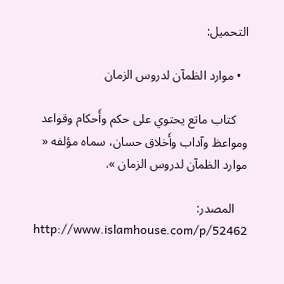التحميل:

  • موارد الظمآن لدروس الزمان

    كتاب ماتع يحتوي على حكم وأَحكام وقواعد ومواعظ وآداب وأَخلاق حسان، سماه مؤلفه « موارد الظمآن لدروس الزمان ».

    المصدر: http://www.islamhouse.com/p/52462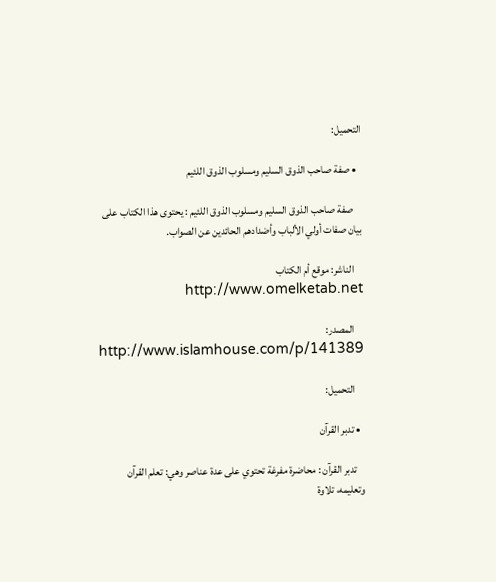التحميل:

  • صفة صاحب الذوق السليم ومسلوب الذوق اللئيم

    صفة صاحب الذوق السليم ومسلوب الذوق اللئيم : يحتوى هذا الكتاب على بيان صفات أولي الألباب وأضدادهم الحائدين عن الصواب.

    الناشر: موقع أم الكتاب http://www.omelketab.net

    المصدر: http://www.islamhouse.com/p/141389

    التحميل:

  • تدبر القرآن

    تدبر القرآن : محاضرة مفرغة تحتوي على عدة عناصر وهي: تعلم القرآن وتعليمه، تلاوة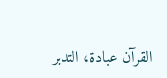القرآن عبادة، التدبر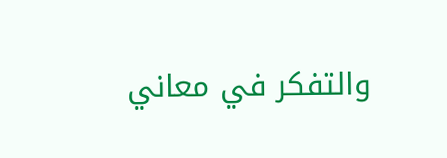والتفكر في معاني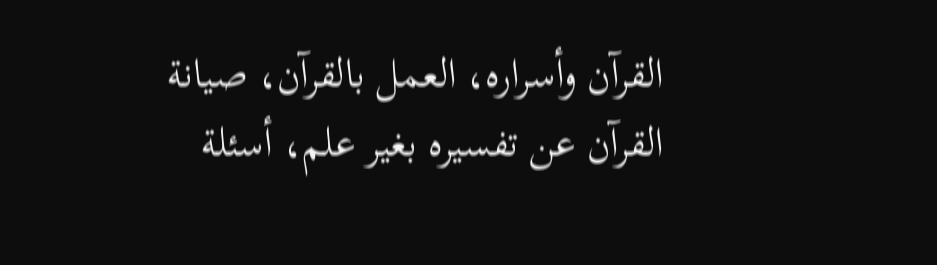القرآن وأسراره، العمل بالقرآن، صيانة القرآن عن تفسيره بغير علم، أسئلة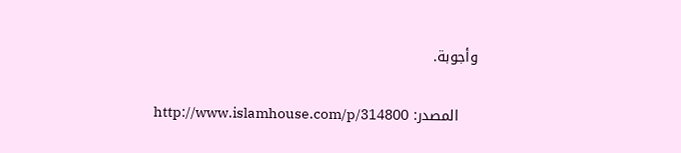وأجوبة.

    المصدر: http://www.islamhouse.com/p/314800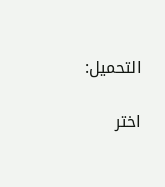التحميل:

اختر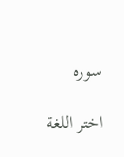سوره

اختر اللغة